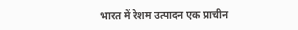भारत में रेशम उत्पादन एक प्राचीन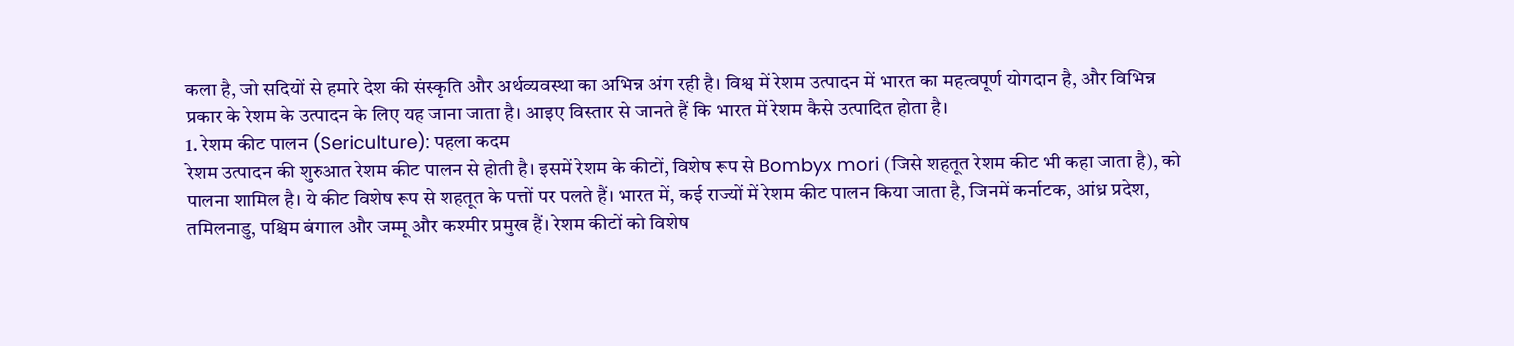कला है, जो सदियों से हमारे देश की संस्कृति और अर्थव्यवस्था का अभिन्न अंग रही है। विश्व में रेशम उत्पादन में भारत का महत्वपूर्ण योगदान है, और विभिन्न प्रकार के रेशम के उत्पादन के लिए यह जाना जाता है। आइए विस्तार से जानते हैं कि भारत में रेशम कैसे उत्पादित होता है।
1. रेशम कीट पालन (Sericulture): पहला कदम
रेशम उत्पादन की शुरुआत रेशम कीट पालन से होती है। इसमें रेशम के कीटों, विशेष रूप से Bombyx mori (जिसे शहतूत रेशम कीट भी कहा जाता है), को पालना शामिल है। ये कीट विशेष रूप से शहतूत के पत्तों पर पलते हैं। भारत में, कई राज्यों में रेशम कीट पालन किया जाता है, जिनमें कर्नाटक, आंध्र प्रदेश, तमिलनाडु, पश्चिम बंगाल और जम्मू और कश्मीर प्रमुख हैं। रेशम कीटों को विशेष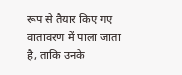रूप से तैयार किए गए वातावरण में पाला जाता है, ताकि उनके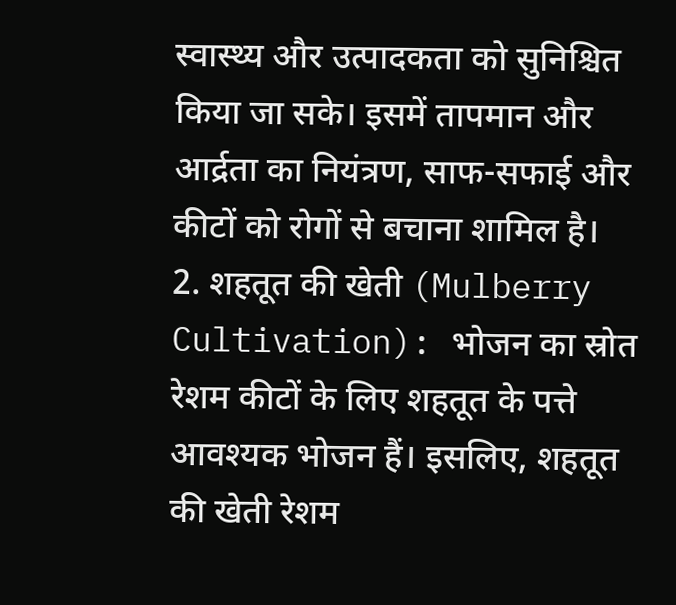स्वास्थ्य और उत्पादकता को सुनिश्चित किया जा सके। इसमें तापमान और आर्द्रता का नियंत्रण, साफ-सफाई और कीटों को रोगों से बचाना शामिल है।
2. शहतूत की खेती (Mulberry Cultivation): भोजन का स्रोत
रेशम कीटों के लिए शहतूत के पत्ते आवश्यक भोजन हैं। इसलिए, शहतूत की खेती रेशम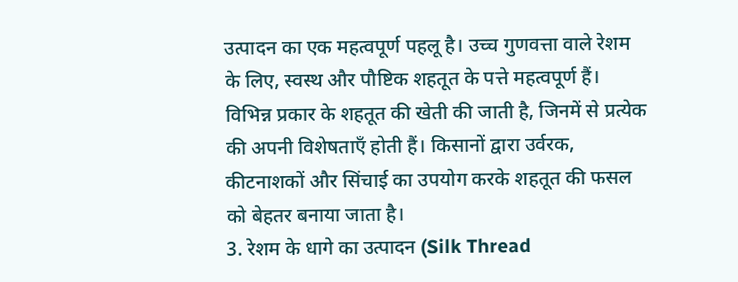उत्पादन का एक महत्वपूर्ण पहलू है। उच्च गुणवत्ता वाले रेशम के लिए, स्वस्थ और पौष्टिक शहतूत के पत्ते महत्वपूर्ण हैं। विभिन्न प्रकार के शहतूत की खेती की जाती है, जिनमें से प्रत्येक की अपनी विशेषताएँ होती हैं। किसानों द्वारा उर्वरक, कीटनाशकों और सिंचाई का उपयोग करके शहतूत की फसल को बेहतर बनाया जाता है।
3. रेशम के धागे का उत्पादन (Silk Thread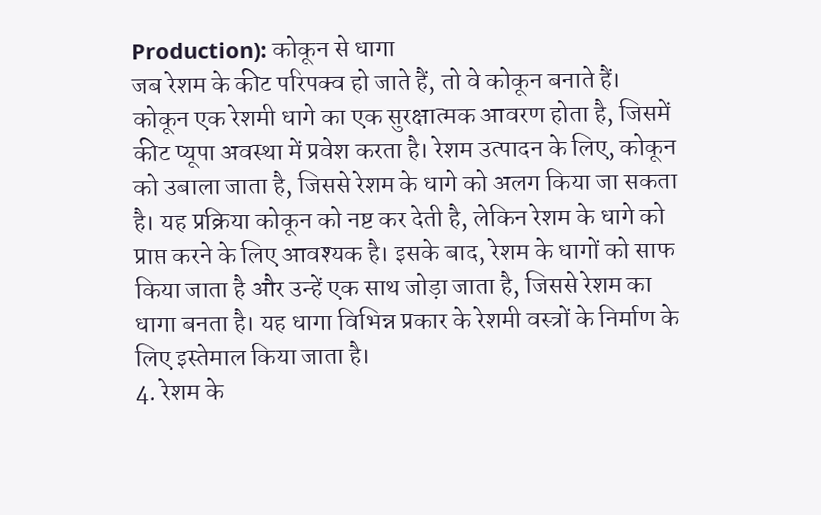Production): कोकून से धागा
जब रेशम के कीट परिपक्व हो जाते हैं, तो वे कोकून बनाते हैं। कोकून एक रेशमी धागे का एक सुरक्षात्मक आवरण होता है, जिसमें कीट प्यूपा अवस्था में प्रवेश करता है। रेशम उत्पादन के लिए, कोकून को उबाला जाता है, जिससे रेशम के धागे को अलग किया जा सकता है। यह प्रक्रिया कोकून को नष्ट कर देती है, लेकिन रेशम के धागे को प्राप्त करने के लिए आवश्यक है। इसके बाद, रेशम के धागों को साफ किया जाता है और उन्हें एक साथ जोड़ा जाता है, जिससे रेशम का धागा बनता है। यह धागा विभिन्न प्रकार के रेशमी वस्त्रों के निर्माण के लिए इस्तेमाल किया जाता है।
4. रेशम के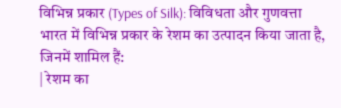विभिन्न प्रकार (Types of Silk): विविधता और गुणवत्ता
भारत में विभिन्न प्रकार के रेशम का उत्पादन किया जाता है, जिनमें शामिल हैं:
| रेशम का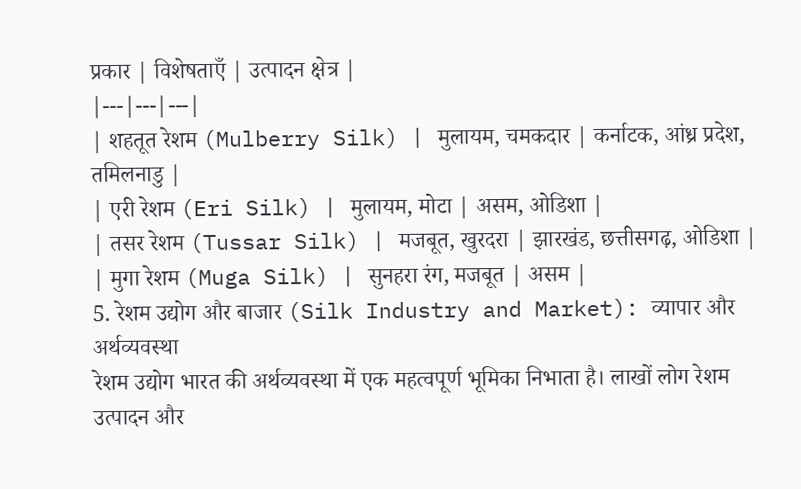प्रकार | विशेषताएँ | उत्पादन क्षेत्र |
|---|---|---|
| शहतूत रेशम (Mulberry Silk) | मुलायम, चमकदार | कर्नाटक, आंध्र प्रदेश, तमिलनाडु |
| एरी रेशम (Eri Silk) | मुलायम, मोटा | असम, ओडिशा |
| तसर रेशम (Tussar Silk) | मजबूत, खुरदरा | झारखंड, छत्तीसगढ़, ओडिशा |
| मुगा रेशम (Muga Silk) | सुनहरा रंग, मजबूत | असम |
5. रेशम उद्योग और बाजार (Silk Industry and Market): व्यापार और अर्थव्यवस्था
रेशम उद्योग भारत की अर्थव्यवस्था में एक महत्वपूर्ण भूमिका निभाता है। लाखों लोग रेशम उत्पादन और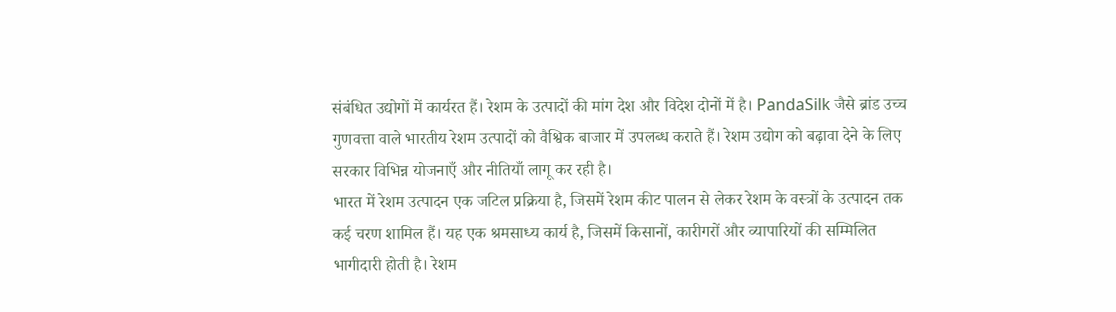संबंधित उद्योगों में कार्यरत हैं। रेशम के उत्पादों की मांग देश और विदेश दोनों में है। PandaSilk जैसे ब्रांड उच्च गुणवत्ता वाले भारतीय रेशम उत्पादों को वैश्विक बाजार में उपलब्ध कराते हैं। रेशम उद्योग को बढ़ावा देने के लिए सरकार विभिन्न योजनाएँ और नीतियाँ लागू कर रही है।
भारत में रेशम उत्पादन एक जटिल प्रक्रिया है, जिसमें रेशम कीट पालन से लेकर रेशम के वस्त्रों के उत्पादन तक कई चरण शामिल हैं। यह एक श्रमसाध्य कार्य है, जिसमें किसानों, कारीगरों और व्यापारियों की सम्मिलित भागीदारी होती है। रेशम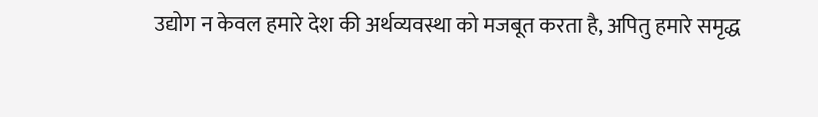उद्योग न केवल हमारे देश की अर्थव्यवस्था को मजबूत करता है, अपितु हमारे समृद्ध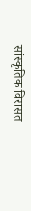सांस्कृतिक विरासत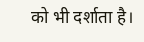को भी दर्शाता है।